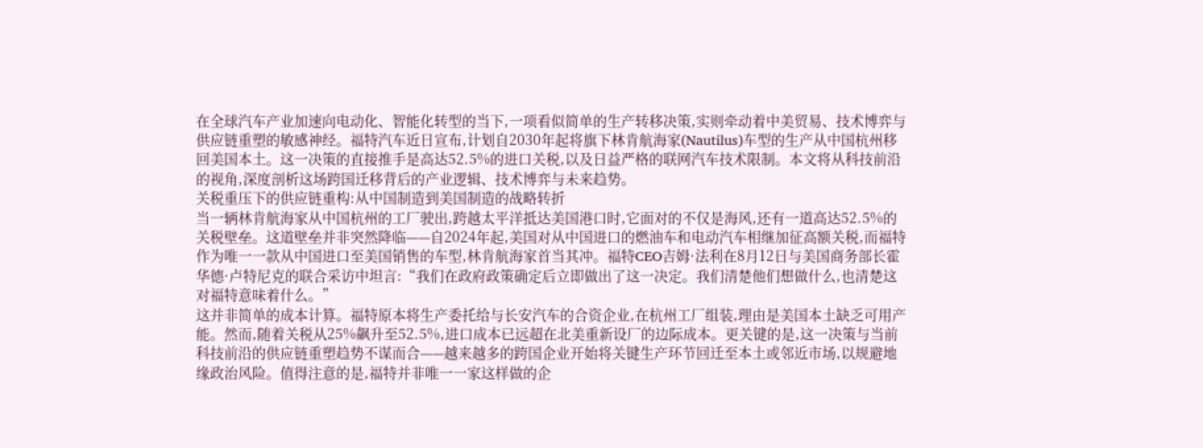在全球汽车产业加速向电动化、智能化转型的当下,一项看似简单的生产转移决策,实则牵动着中美贸易、技术博弈与供应链重塑的敏感神经。福特汽车近日宣布,计划自2030年起将旗下林肯航海家(Nautilus)车型的生产从中国杭州移回美国本土。这一决策的直接推手是高达52.5%的进口关税,以及日益严格的联网汽车技术限制。本文将从科技前沿的视角,深度剖析这场跨国迁移背后的产业逻辑、技术博弈与未来趋势。
关税重压下的供应链重构:从中国制造到美国制造的战略转折
当一辆林肯航海家从中国杭州的工厂驶出,跨越太平洋抵达美国港口时,它面对的不仅是海风,还有一道高达52.5%的关税壁垒。这道壁垒并非突然降临——自2024年起,美国对从中国进口的燃油车和电动汽车相继加征高额关税,而福特作为唯一一款从中国进口至美国销售的车型,林肯航海家首当其冲。福特CEO吉姆·法利在8月12日与美国商务部长霍华德·卢特尼克的联合采访中坦言:“我们在政府政策确定后立即做出了这一决定。我们清楚他们想做什么,也清楚这对福特意味着什么。”
这并非简单的成本计算。福特原本将生产委托给与长安汽车的合资企业,在杭州工厂组装,理由是美国本土缺乏可用产能。然而,随着关税从25%飙升至52.5%,进口成本已远超在北美重新设厂的边际成本。更关键的是,这一决策与当前科技前沿的供应链重塑趋势不谋而合——越来越多的跨国企业开始将关键生产环节回迁至本土或邻近市场,以规避地缘政治风险。值得注意的是,福特并非唯一一家这样做的企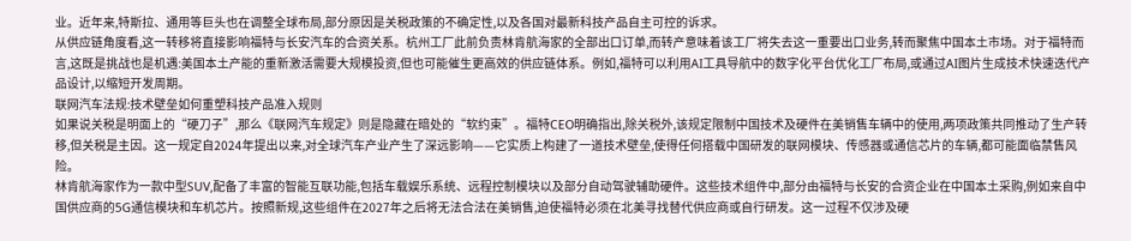业。近年来,特斯拉、通用等巨头也在调整全球布局,部分原因是关税政策的不确定性,以及各国对最新科技产品自主可控的诉求。
从供应链角度看,这一转移将直接影响福特与长安汽车的合资关系。杭州工厂此前负责林肯航海家的全部出口订单,而转产意味着该工厂将失去这一重要出口业务,转而聚焦中国本土市场。对于福特而言,这既是挑战也是机遇:美国本土产能的重新激活需要大规模投资,但也可能催生更高效的供应链体系。例如,福特可以利用AI工具导航中的数字化平台优化工厂布局,或通过AI图片生成技术快速迭代产品设计,以缩短开发周期。
联网汽车法规:技术壁垒如何重塑科技产品准入规则
如果说关税是明面上的“硬刀子”,那么《联网汽车规定》则是隐藏在暗处的“软约束”。福特CEO明确指出,除关税外,该规定限制中国技术及硬件在美销售车辆中的使用,两项政策共同推动了生产转移,但关税是主因。这一规定自2024年提出以来,对全球汽车产业产生了深远影响——它实质上构建了一道技术壁垒,使得任何搭载中国研发的联网模块、传感器或通信芯片的车辆,都可能面临禁售风险。
林肯航海家作为一款中型SUV,配备了丰富的智能互联功能,包括车载娱乐系统、远程控制模块以及部分自动驾驶辅助硬件。这些技术组件中,部分由福特与长安的合资企业在中国本土采购,例如来自中国供应商的5G通信模块和车机芯片。按照新规,这些组件在2027年之后将无法合法在美销售,迫使福特必须在北美寻找替代供应商或自行研发。这一过程不仅涉及硬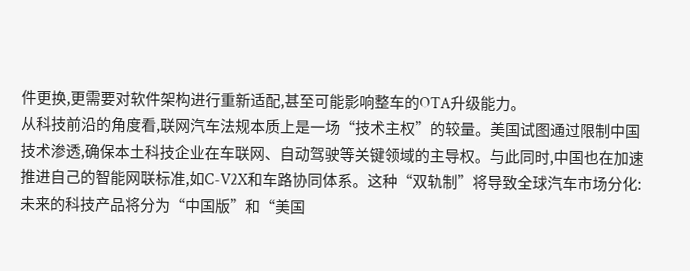件更换,更需要对软件架构进行重新适配,甚至可能影响整车的OTA升级能力。
从科技前沿的角度看,联网汽车法规本质上是一场“技术主权”的较量。美国试图通过限制中国技术渗透,确保本土科技企业在车联网、自动驾驶等关键领域的主导权。与此同时,中国也在加速推进自己的智能网联标准,如C-V2X和车路协同体系。这种“双轨制”将导致全球汽车市场分化:未来的科技产品将分为“中国版”和“美国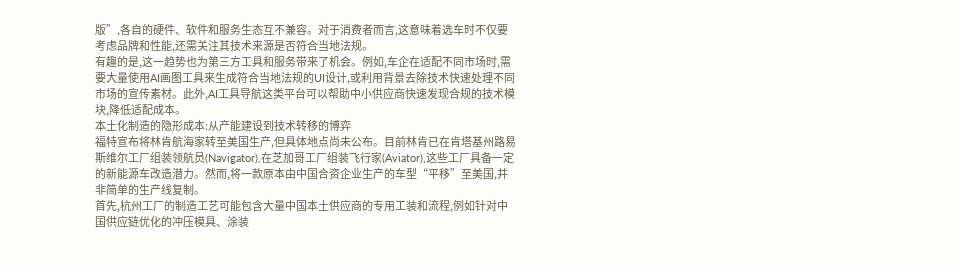版”,各自的硬件、软件和服务生态互不兼容。对于消费者而言,这意味着选车时不仅要考虑品牌和性能,还需关注其技术来源是否符合当地法规。
有趣的是,这一趋势也为第三方工具和服务带来了机会。例如,车企在适配不同市场时,需要大量使用AI画图工具来生成符合当地法规的UI设计,或利用背景去除技术快速处理不同市场的宣传素材。此外,AI工具导航这类平台可以帮助中小供应商快速发现合规的技术模块,降低适配成本。
本土化制造的隐形成本:从产能建设到技术转移的博弈
福特宣布将林肯航海家转至美国生产,但具体地点尚未公布。目前林肯已在肯塔基州路易斯维尔工厂组装领航员(Navigator),在芝加哥工厂组装飞行家(Aviator),这些工厂具备一定的新能源车改造潜力。然而,将一款原本由中国合资企业生产的车型“平移”至美国,并非简单的生产线复制。
首先,杭州工厂的制造工艺可能包含大量中国本土供应商的专用工装和流程,例如针对中国供应链优化的冲压模具、涂装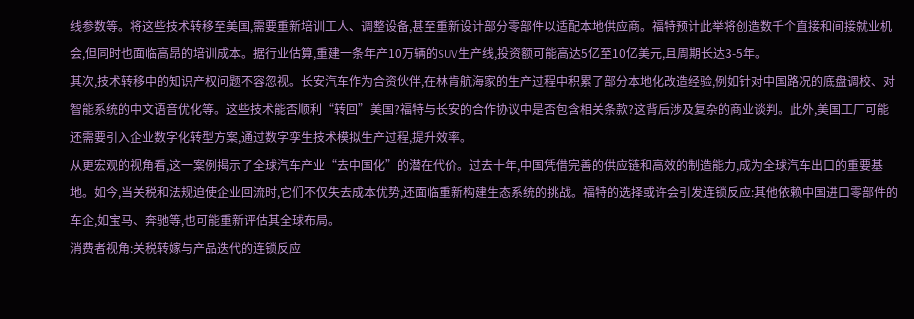线参数等。将这些技术转移至美国,需要重新培训工人、调整设备,甚至重新设计部分零部件以适配本地供应商。福特预计此举将创造数千个直接和间接就业机会,但同时也面临高昂的培训成本。据行业估算,重建一条年产10万辆的SUV生产线,投资额可能高达5亿至10亿美元,且周期长达3-5年。
其次,技术转移中的知识产权问题不容忽视。长安汽车作为合资伙伴,在林肯航海家的生产过程中积累了部分本地化改造经验,例如针对中国路况的底盘调校、对智能系统的中文语音优化等。这些技术能否顺利“转回”美国?福特与长安的合作协议中是否包含相关条款?这背后涉及复杂的商业谈判。此外,美国工厂可能还需要引入企业数字化转型方案,通过数字孪生技术模拟生产过程,提升效率。
从更宏观的视角看,这一案例揭示了全球汽车产业“去中国化”的潜在代价。过去十年,中国凭借完善的供应链和高效的制造能力,成为全球汽车出口的重要基地。如今,当关税和法规迫使企业回流时,它们不仅失去成本优势,还面临重新构建生态系统的挑战。福特的选择或许会引发连锁反应:其他依赖中国进口零部件的车企,如宝马、奔驰等,也可能重新评估其全球布局。
消费者视角:关税转嫁与产品迭代的连锁反应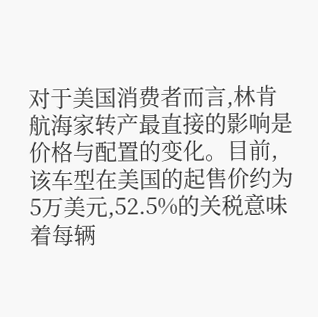对于美国消费者而言,林肯航海家转产最直接的影响是价格与配置的变化。目前,该车型在美国的起售价约为5万美元,52.5%的关税意味着每辆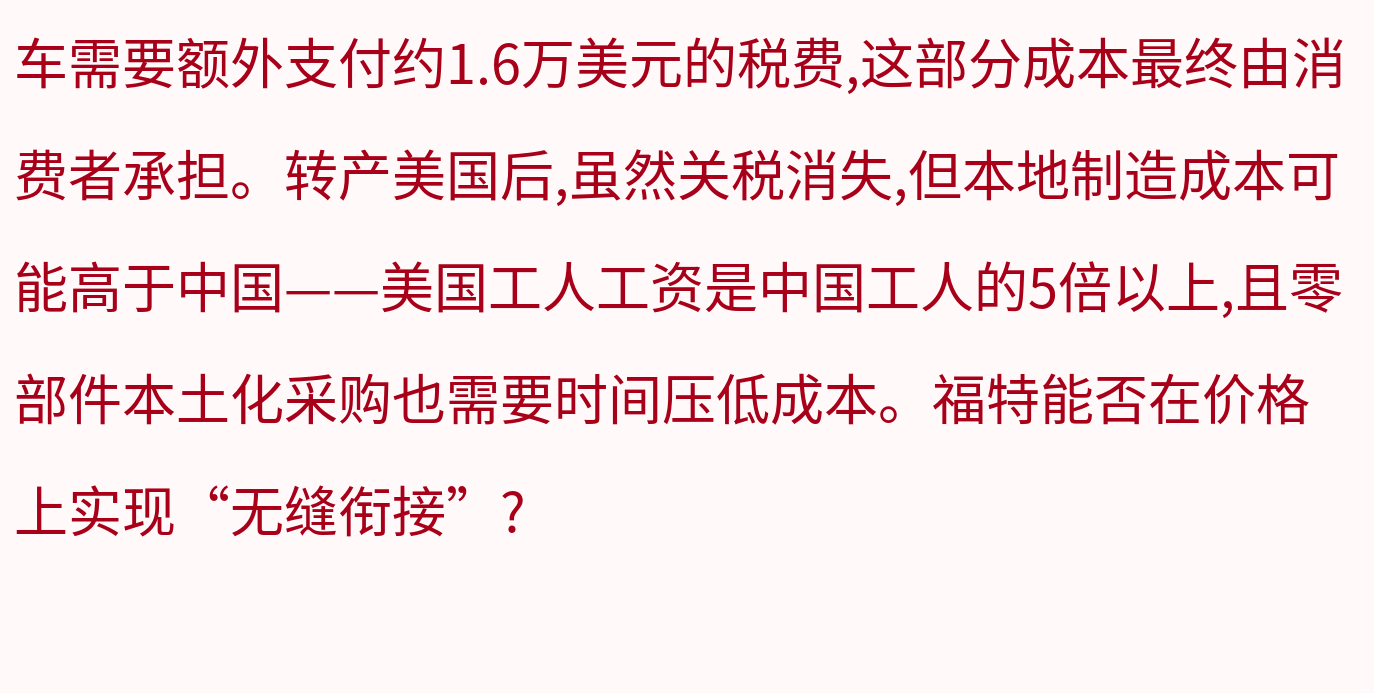车需要额外支付约1.6万美元的税费,这部分成本最终由消费者承担。转产美国后,虽然关税消失,但本地制造成本可能高于中国——美国工人工资是中国工人的5倍以上,且零部件本土化采购也需要时间压低成本。福特能否在价格上实现“无缝衔接”?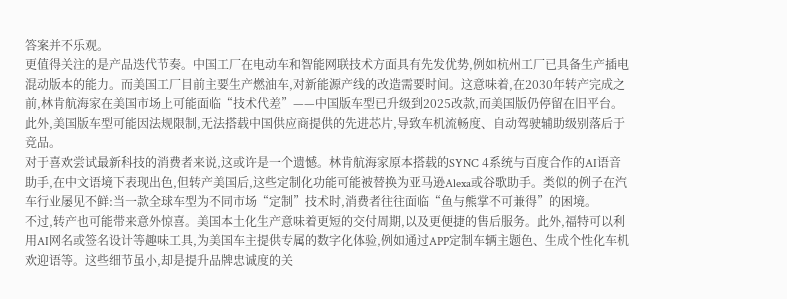答案并不乐观。
更值得关注的是产品迭代节奏。中国工厂在电动车和智能网联技术方面具有先发优势,例如杭州工厂已具备生产插电混动版本的能力。而美国工厂目前主要生产燃油车,对新能源产线的改造需要时间。这意味着,在2030年转产完成之前,林肯航海家在美国市场上可能面临“技术代差”——中国版车型已升级到2025改款,而美国版仍停留在旧平台。此外,美国版车型可能因法规限制,无法搭载中国供应商提供的先进芯片,导致车机流畅度、自动驾驶辅助级别落后于竞品。
对于喜欢尝试最新科技的消费者来说,这或许是一个遗憾。林肯航海家原本搭载的SYNC 4系统与百度合作的AI语音助手,在中文语境下表现出色,但转产美国后,这些定制化功能可能被替换为亚马逊Alexa或谷歌助手。类似的例子在汽车行业屡见不鲜:当一款全球车型为不同市场“定制”技术时,消费者往往面临“鱼与熊掌不可兼得”的困境。
不过,转产也可能带来意外惊喜。美国本土化生产意味着更短的交付周期,以及更便捷的售后服务。此外,福特可以利用AI网名或签名设计等趣味工具,为美国车主提供专属的数字化体验,例如通过APP定制车辆主题色、生成个性化车机欢迎语等。这些细节虽小,却是提升品牌忠诚度的关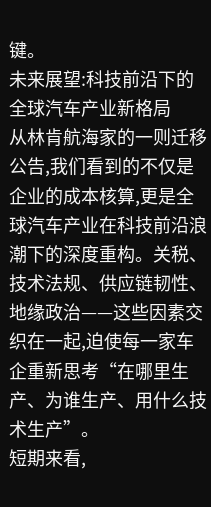键。
未来展望:科技前沿下的全球汽车产业新格局
从林肯航海家的一则迁移公告,我们看到的不仅是企业的成本核算,更是全球汽车产业在科技前沿浪潮下的深度重构。关税、技术法规、供应链韧性、地缘政治——这些因素交织在一起,迫使每一家车企重新思考“在哪里生产、为谁生产、用什么技术生产”。
短期来看,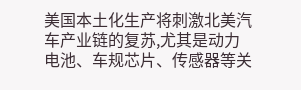美国本土化生产将刺激北美汽车产业链的复苏,尤其是动力电池、车规芯片、传感器等关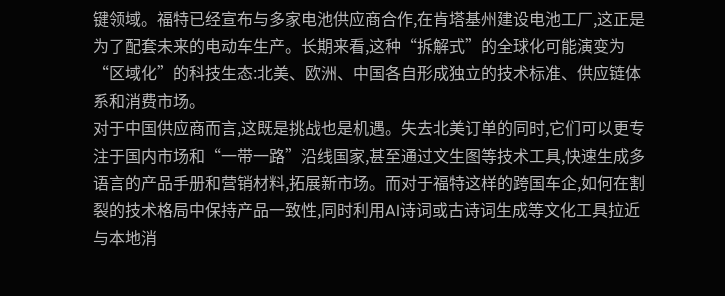键领域。福特已经宣布与多家电池供应商合作,在肯塔基州建设电池工厂,这正是为了配套未来的电动车生产。长期来看,这种“拆解式”的全球化可能演变为“区域化”的科技生态:北美、欧洲、中国各自形成独立的技术标准、供应链体系和消费市场。
对于中国供应商而言,这既是挑战也是机遇。失去北美订单的同时,它们可以更专注于国内市场和“一带一路”沿线国家,甚至通过文生图等技术工具,快速生成多语言的产品手册和营销材料,拓展新市场。而对于福特这样的跨国车企,如何在割裂的技术格局中保持产品一致性,同时利用AI诗词或古诗词生成等文化工具拉近与本地消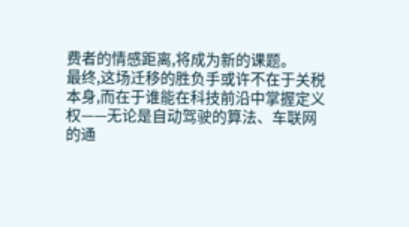费者的情感距离,将成为新的课题。
最终,这场迁移的胜负手或许不在于关税本身,而在于谁能在科技前沿中掌握定义权——无论是自动驾驶的算法、车联网的通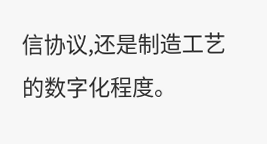信协议,还是制造工艺的数字化程度。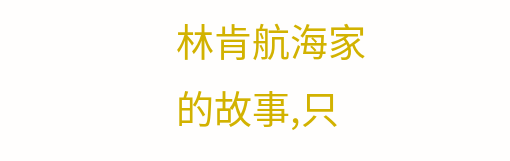林肯航海家的故事,只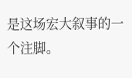是这场宏大叙事的一个注脚。